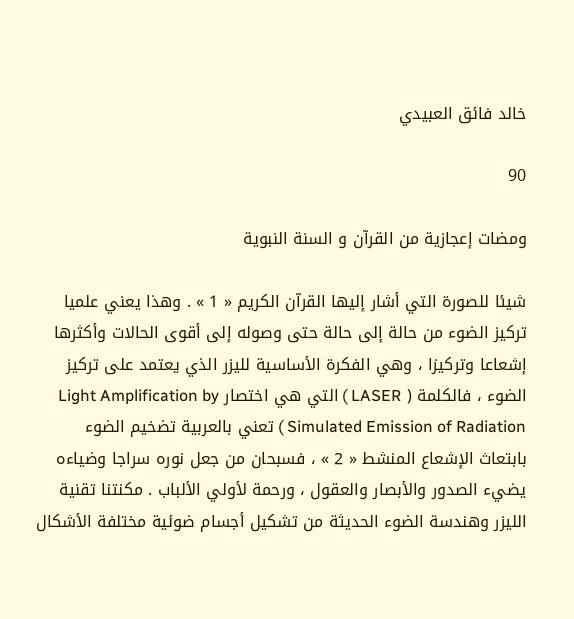خالد فائق العبيدي

90

ومضات إعجازية من القرآن و السنة النبوية

شيئا للصورة التي أشار إليها القرآن الكريم « 1 » . وهذا يعني علميا تركيز الضوء من حالة إلى حالة حتى وصوله إلى أقوى الحالات وأكثرها إشعاعا وتركيزا ، وهي الفكرة الأساسية لليزر الذي يعتمد على تركيز الضوء ، فالكلمة ( LASER ) التي هي اختصار Light Amplification by Simulated Emission of Radiation ) تعني بالعربية تضخيم الضوء بابتعاث الإشعاع المنشط « 2 » ، فسبحان من جعل نوره سراجا وضياءه يضيء الصدور والأبصار والعقول ، ورحمة لأولي الألباب . مكنتنا تقنية الليزر وهندسة الضوء الحديثة من تشكيل أجسام ضوئية مختلفة الأشكال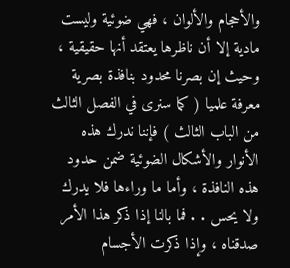والأحجام والألوان ، فهي ضوئية وليست مادية إلا أن ناظرها يعتقد أنها حقيقية ، وحيث إن بصرنا محدود بنافذة بصرية معرفة علميا ( كما سنرى في الفصل الثالث من الباب الثالث ) فإننا ندرك هذه الأنوار والأشكال الضوئية ضمن حدود هذه النافذة ، وأما ما وراءها فلا يدرك ولا يحس . . فما بالنا إذا ذكر هذا الأمر صدقناه ، وإذا ذكرت الأجسام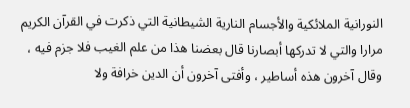النورانية الملائكية والأجسام النارية الشيطانية التي ذكرت في القرآن الكريم مرارا والتي لا تدركها أبصارنا قال بعضنا هذا من علم الغيب فلا جزم فيه ، وقال آخرون هذه أساطير ، وأفتى آخرون أن الدين خرافة ولا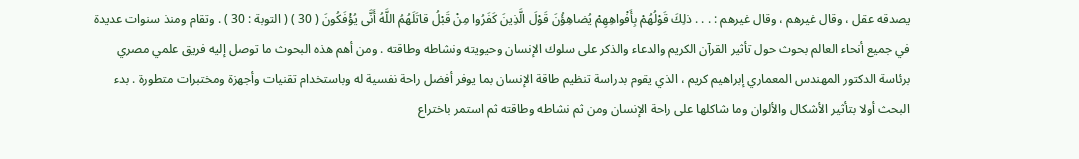يصدقه عقل ، وقال غيرهم ، وقال غيرهم : . . . ذلِكَ قَوْلُهُمْ بِأَفْواهِهِمْ يُضاهِؤُنَ قَوْلَ الَّذِينَ كَفَرُوا مِنْ قَبْلُ قاتَلَهُمُ اللَّهُ أَنَّى يُؤْفَكُونَ ( 30 ) ( التوبة : 30 ) . وتقام ومنذ سنوات عديدة في جميع أنحاء العالم بحوث حول تأثير القرآن الكريم والدعاء والذكر على سلوك الإنسان وحيويته ونشاطه وطاقته . ومن أهم هذه البحوث ما توصل إليه فريق علمي مصري برئاسة الدكتور المهندس المعماري إبراهيم كريم ، الذي يقوم بدراسة تنظيم طاقة الإنسان بما يوفر أفضل راحة نفسية له وباستخدام تقنيات وأجهزة ومختبرات متطورة . بدء البحث أولا بتأثير الأشكال والألوان وما شاكلها على راحة الإنسان ومن ثم نشاطه وطاقته ثم استمر باختراع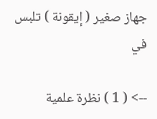جهاز صغير ( إيقونة ) تلبس في

--> ( 1 ) نظرة علمية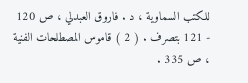للكتب السماوية ، د . فاروق العبدلي ، ص 120 - 121 بتصرف . ( 2 ) قاموس المصطلحات الفنية ، ص 335 .